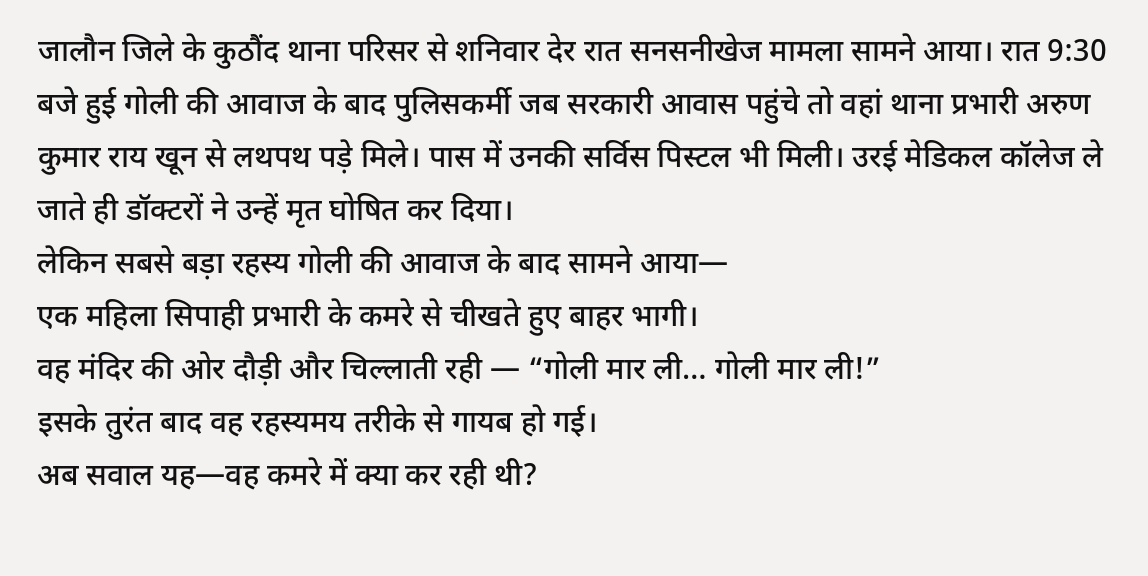जालौन जिले के कुठौंद थाना परिसर से शनिवार देर रात सनसनीखेज मामला सामने आया। रात 9:30 बजे हुई गोली की आवाज के बाद पुलिसकर्मी जब सरकारी आवास पहुंचे तो वहां थाना प्रभारी अरुण कुमार राय खून से लथपथ पड़े मिले। पास में उनकी सर्विस पिस्टल भी मिली। उरई मेडिकल कॉलेज ले जाते ही डॉक्टरों ने उन्हें मृत घोषित कर दिया।
लेकिन सबसे बड़ा रहस्य गोली की आवाज के बाद सामने आया—
एक महिला सिपाही प्रभारी के कमरे से चीखते हुए बाहर भागी।
वह मंदिर की ओर दौड़ी और चिल्लाती रही — “गोली मार ली… गोली मार ली!”
इसके तुरंत बाद वह रहस्यमय तरीके से गायब हो गई।
अब सवाल यह—वह कमरे में क्या कर रही थी?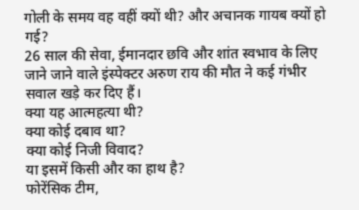गोली के समय वह वहीं क्यों थी? और अचानक गायब क्यों हो गई?
26 साल की सेवा, ईमानदार छवि और शांत स्वभाव के लिए जाने जाने वाले इंस्पेक्टर अरुण राय की मौत ने कई गंभीर सवाल खड़े कर दिए हैं।
क्या यह आत्महत्या थी?
क्या कोई दबाव था?
क्या कोई निजी विवाद?
या इसमें किसी और का हाथ है?
फोरेंसिक टीम,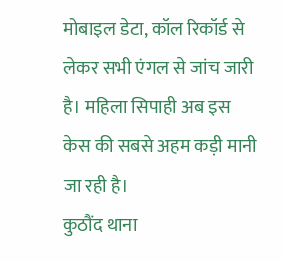मोबाइल डेटा, कॉल रिकॉर्ड से लेकर सभी एंगल से जांच जारी है। महिला सिपाही अब इस केस की सबसे अहम कड़ी मानी जा रही है।
कुठौंद थाना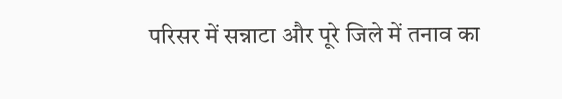परिसर में सन्नाटा और पूरे जिले में तनाव का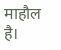माहौल है।